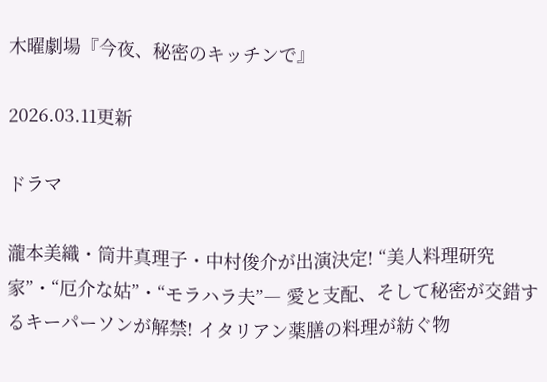木曜劇場『今夜、秘密のキッチンで』

2026.03.11更新

ドラマ

瀧本美織・筒井真理子・中村俊介が出演決定! “美人料理研究家”・“厄介な姑”・“モラハラ夫”― 愛と支配、そして秘密が交錯するキーパーソンが解禁! イタリアン薬膳の料理が紡ぐ物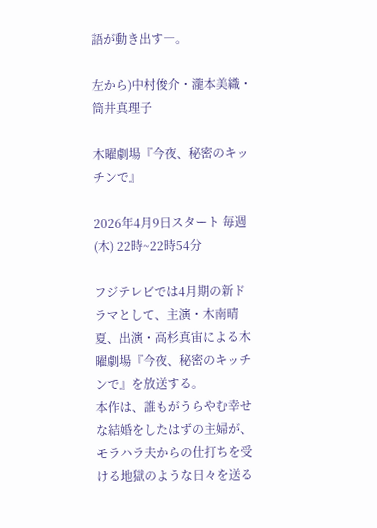語が動き出す―。

左から)中村俊介・瀧本美織・筒井真理子

木曜劇場『今夜、秘密のキッチンで』

2026年4月9日スタート 毎週(木) 22時~22時54分

フジテレビでは4月期の新ドラマとして、主演・木南晴夏、出演・高杉真宙による木曜劇場『今夜、秘密のキッチンで』を放送する。
本作は、誰もがうらやむ幸せな結婚をしたはずの主婦が、モラハラ夫からの仕打ちを受ける地獄のような日々を送る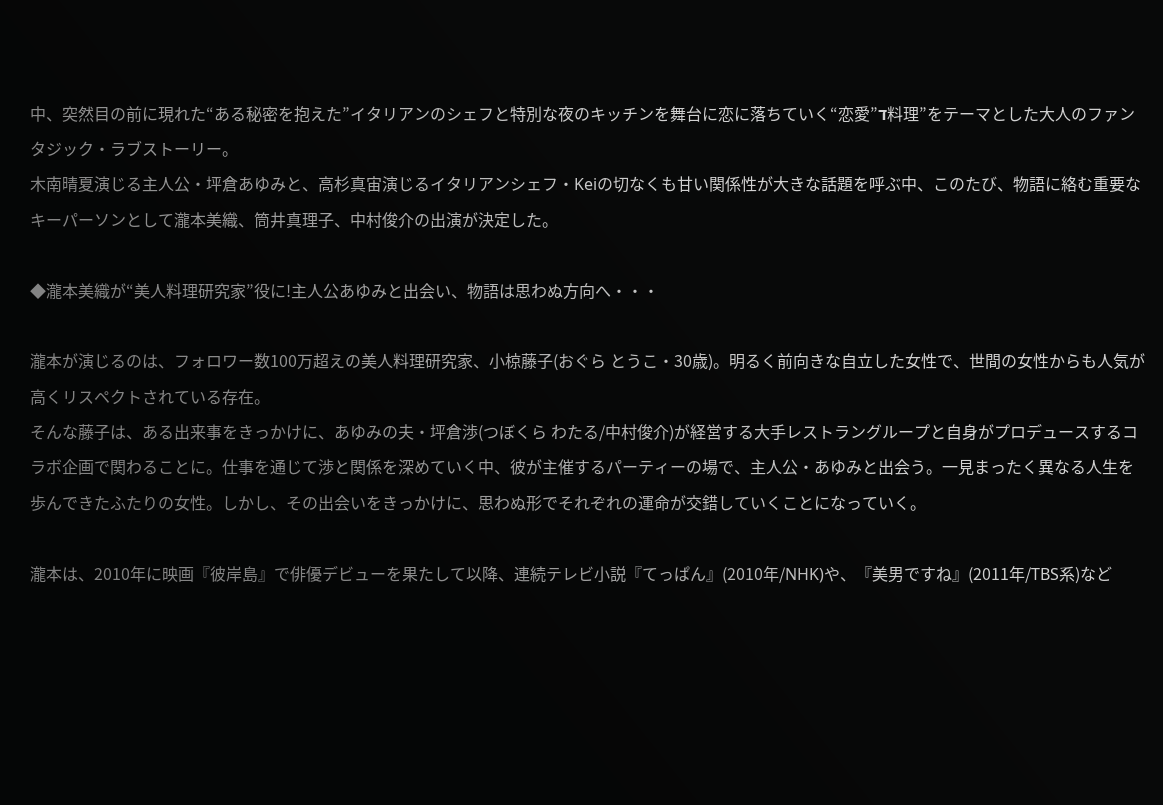中、突然目の前に現れた“ある秘密を抱えた”イタリアンのシェフと特別な夜のキッチンを舞台に恋に落ちていく“恋愛”ד料理”をテーマとした大人のファンタジック・ラブストーリー。
木南晴夏演じる主人公・坪倉あゆみと、高杉真宙演じるイタリアンシェフ・Keiの切なくも甘い関係性が大きな話題を呼ぶ中、このたび、物語に絡む重要なキーパーソンとして瀧本美織、筒井真理子、中村俊介の出演が決定した。

◆瀧本美織が“美人料理研究家”役に!主人公あゆみと出会い、物語は思わぬ方向へ・・・

瀧本が演じるのは、フォロワー数100万超えの美人料理研究家、小椋藤子(おぐら とうこ・30歳)。明るく前向きな自立した女性で、世間の女性からも人気が高くリスペクトされている存在。
そんな藤子は、ある出来事をきっかけに、あゆみの夫・坪倉渉(つぼくら わたる/中村俊介)が経営する大手レストラングループと自身がプロデュースするコラボ企画で関わることに。仕事を通じて渉と関係を深めていく中、彼が主催するパーティーの場で、主人公・あゆみと出会う。一見まったく異なる人生を歩んできたふたりの女性。しかし、その出会いをきっかけに、思わぬ形でそれぞれの運命が交錯していくことになっていく。

瀧本は、2010年に映画『彼岸島』で俳優デビューを果たして以降、連続テレビ小説『てっぱん』(2010年/NHK)や、『美男ですね』(2011年/TBS系)など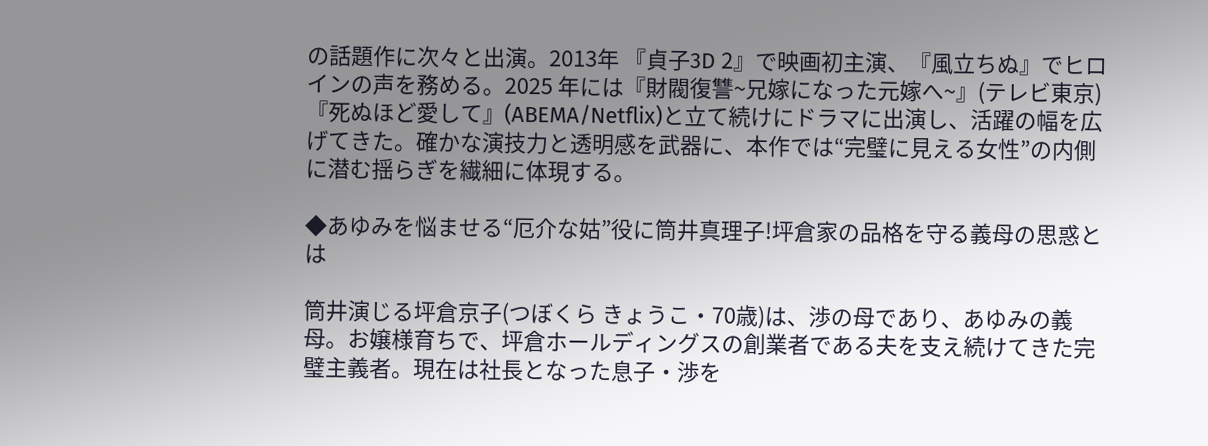の話題作に次々と出演。2013年 『貞子3D 2』で映画初主演、『風立ちぬ』でヒロインの声を務める。2025 年には『財閥復讐~兄嫁になった元嫁へ~』(テレビ東京)『死ぬほど愛して』(ABEMA/Netflix)と立て続けにドラマに出演し、活躍の幅を広げてきた。確かな演技力と透明感を武器に、本作では“完璧に見える女性”の内側に潜む揺らぎを繊細に体現する。

◆あゆみを悩ませる“厄介な姑”役に筒井真理子!坪倉家の品格を守る義母の思惑とは

筒井演じる坪倉京子(つぼくら きょうこ・70歳)は、渉の母であり、あゆみの義母。お嬢様育ちで、坪倉ホールディングスの創業者である夫を支え続けてきた完璧主義者。現在は社長となった息子・渉を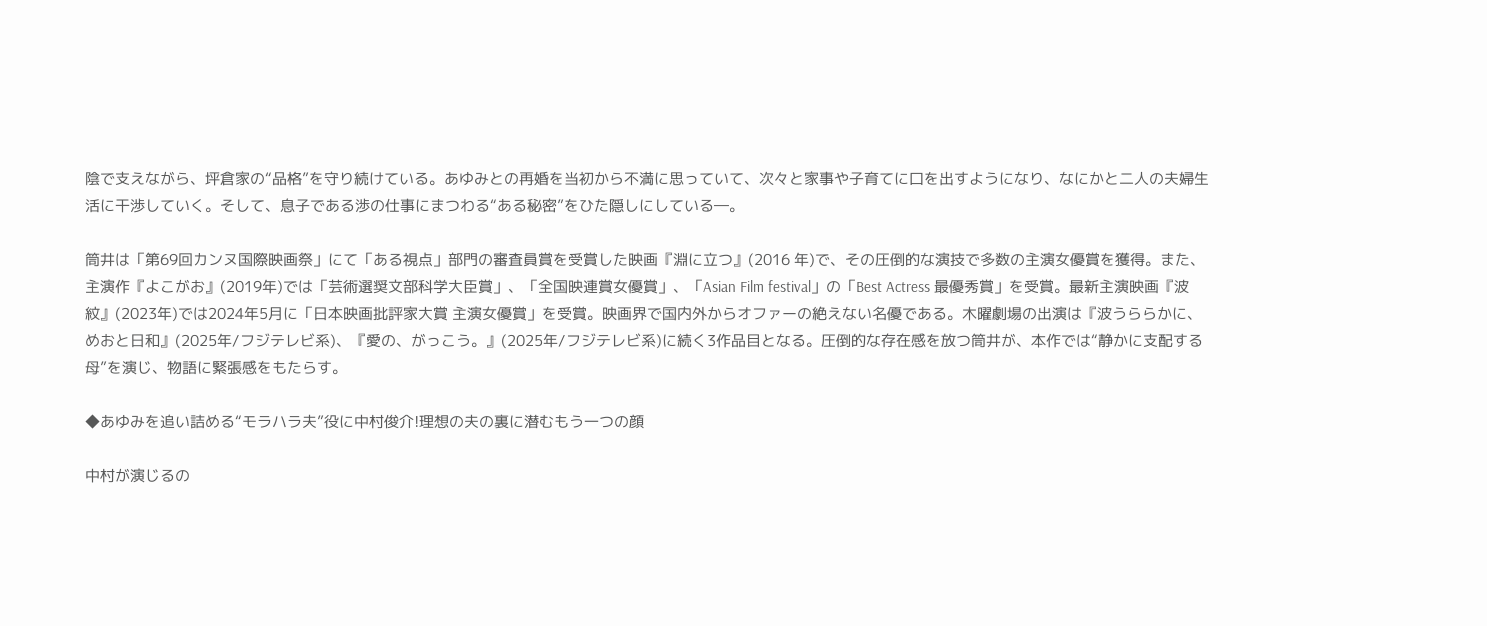陰で支えながら、坪倉家の“品格”を守り続けている。あゆみとの再婚を当初から不満に思っていて、次々と家事や子育てに口を出すようになり、なにかと二人の夫婦生活に干渉していく。そして、息子である渉の仕事にまつわる“ある秘密”をひた隠しにしている―。

筒井は「第69回カンヌ国際映画祭」にて「ある視点」部門の審査員賞を受賞した映画『淵に立つ』(2016 年)で、その圧倒的な演技で多数の主演女優賞を獲得。また、主演作『よこがお』(2019年)では「芸術選奨文部科学大臣賞」、「全国映連賞女優賞」、「Asian Film festival」の「Best Actress 最優秀賞」を受賞。最新主演映画『波紋』(2023年)では2024年5月に「日本映画批評家大賞 主演女優賞」を受賞。映画界で国内外からオファーの絶えない名優である。木曜劇場の出演は『波うららかに、めおと日和』(2025年/フジテレビ系)、『愛の、がっこう。』(2025年/フジテレビ系)に続く3作品目となる。圧倒的な存在感を放つ筒井が、本作では“静かに支配する母”を演じ、物語に緊張感をもたらす。

◆あゆみを追い詰める“モラハラ夫”役に中村俊介!理想の夫の裏に潜むもう一つの顔

中村が演じるの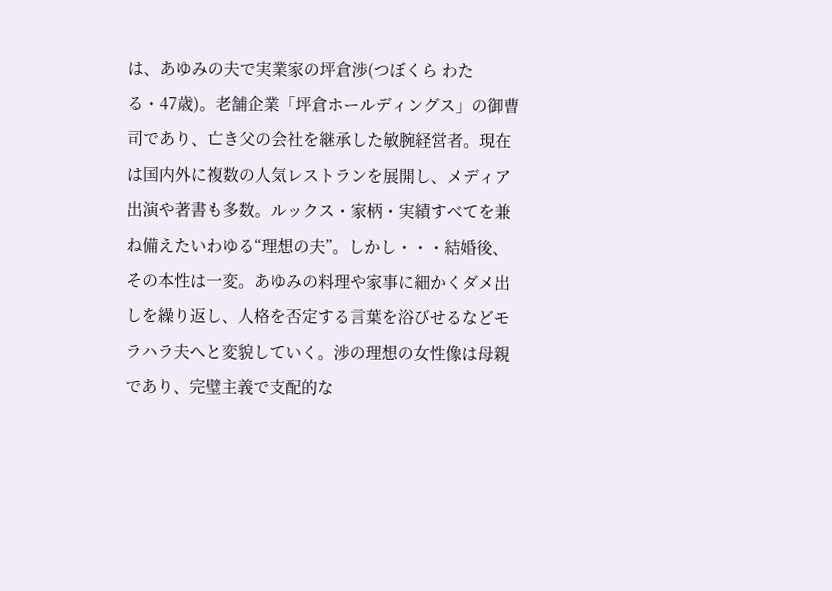は、あゆみの夫で実業家の坪倉渉(つぼくら わたる・47歳)。老舗企業「坪倉ホールディングス」の御曹司であり、亡き父の会社を継承した敏腕経営者。現在は国内外に複数の人気レストランを展開し、メディア出演や著書も多数。ルックス・家柄・実績すべてを兼ね備えたいわゆる“理想の夫”。しかし・・・結婚後、その本性は一変。あゆみの料理や家事に細かくダメ出しを繰り返し、人格を否定する言葉を浴びせるなどモラハラ夫へと変貌していく。渉の理想の女性像は母親であり、完璧主義で支配的な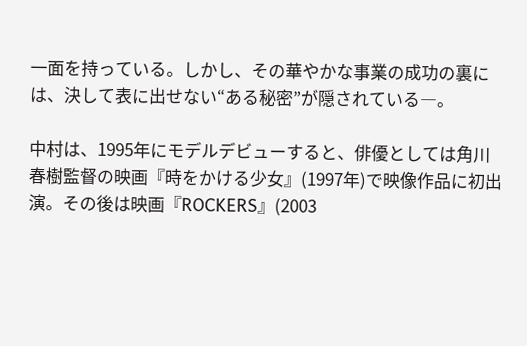一面を持っている。しかし、その華やかな事業の成功の裏には、決して表に出せない“ある秘密”が隠されている―。

中村は、1995年にモデルデビューすると、俳優としては角川春樹監督の映画『時をかける少女』(1997年)で映像作品に初出演。その後は映画『ROCKERS』(2003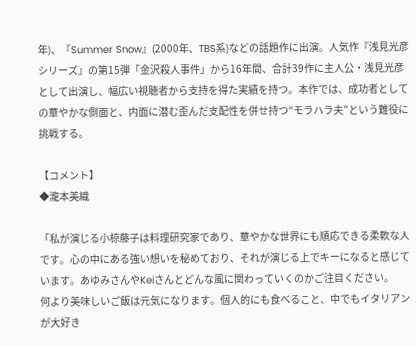年)、『Summer Snow』(2000年、TBS系)などの話題作に出演。人気作『浅見光彦シリーズ』の第15弾「金沢殺人事件」から16年間、合計39作に主人公・浅見光彦として出演し、幅広い視聴者から支持を得た実績を持つ。本作では、成功者としての華やかな側面と、内面に潜む歪んだ支配性を併せ持つ“モラハラ夫”という難役に挑戦する。

【コメント】
◆瀧本美織

「私が演じる小椋藤子は料理研究家であり、華やかな世界にも順応できる柔軟な人です。心の中にある強い想いを秘めており、それが演じる上でキーになると感じています。あゆみさんやKeiさんとどんな風に関わっていくのかご注目ください。
何より美味しいご飯は元気になります。個人的にも食べること、中でもイタリアンが大好き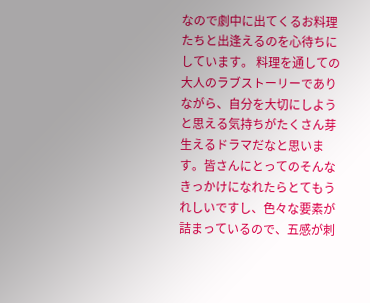なので劇中に出てくるお料理たちと出逢えるのを心待ちにしています。 料理を通しての大人のラブストーリーでありながら、自分を大切にしようと思える気持ちがたくさん芽生えるドラマだなと思います。皆さんにとってのそんなきっかけになれたらとてもうれしいですし、色々な要素が詰まっているので、五感が刺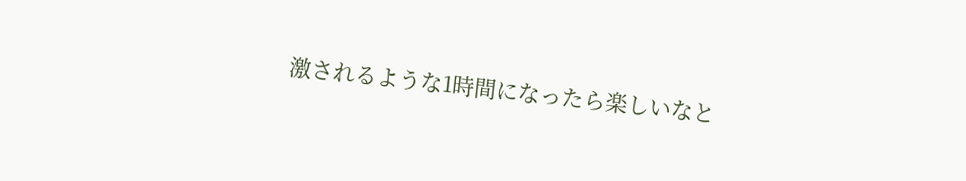激されるような1時間になったら楽しいなと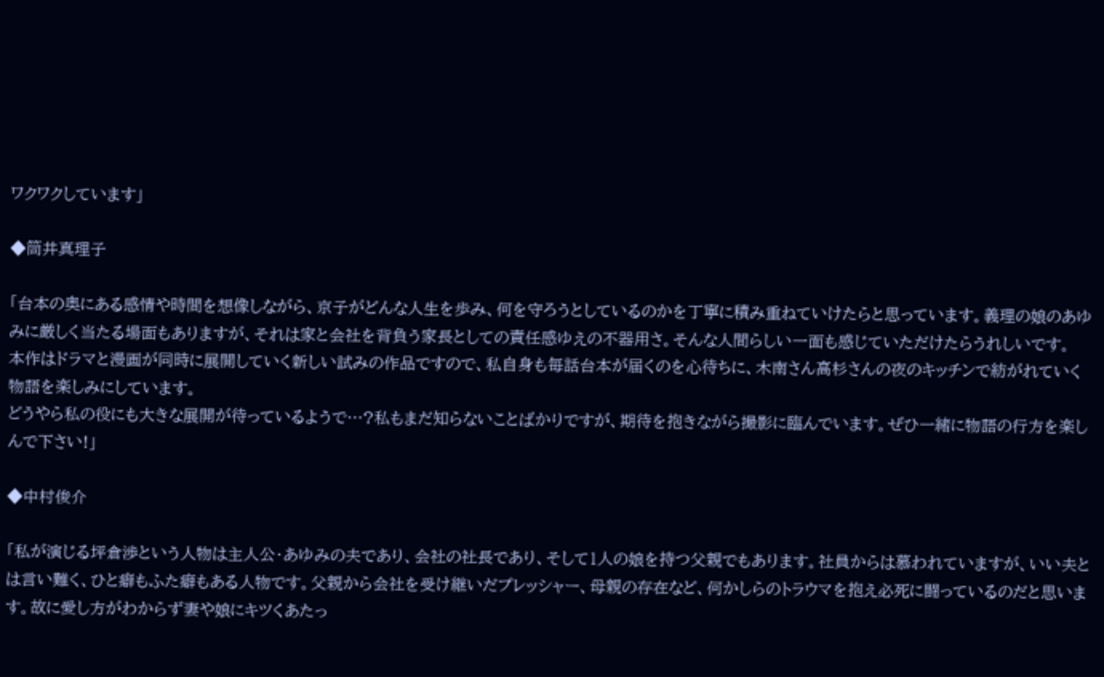ワクワクしています」

◆筒井真理子

「台本の奥にある感情や時間を想像しながら、京子がどんな人生を歩み、何を守ろうとしているのかを丁寧に積み重ねていけたらと思っています。義理の娘のあゆみに厳しく当たる場面もありますが、それは家と会社を背負う家長としての責任感ゆえの不器用さ。そんな人間らしい一面も感じていただけたらうれしいです。
本作はドラマと漫画が同時に展開していく新しい試みの作品ですので、私自身も毎話台本が届くのを心待ちに、木南さん高杉さんの夜のキッチンで紡がれていく物語を楽しみにしています。
どうやら私の役にも大きな展開が待っているようで…?私もまだ知らないことばかりですが、期待を抱きながら撮影に臨んでいます。ぜひ一緒に物語の行方を楽しんで下さい!」

◆中村俊介

「私が演じる坪倉渉という人物は主人公・あゆみの夫であり、会社の社長であり、そして1人の娘を持つ父親でもあります。社員からは慕われていますが、いい夫とは言い難く、ひと癖もふた癖もある人物です。父親から会社を受け継いだプレッシャー、母親の存在など、何かしらのトラウマを抱え必死に闘っているのだと思います。故に愛し方がわからず妻や娘にキツくあたっ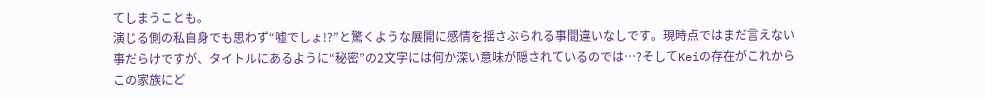てしまうことも。
演じる側の私自身でも思わず“嘘でしょ!?”と驚くような展開に感情を揺さぶられる事間違いなしです。現時点ではまだ言えない事だらけですが、タイトルにあるように“秘密”の2文字には何か深い意味が隠されているのでは…?そしてKeiの存在がこれからこの家族にど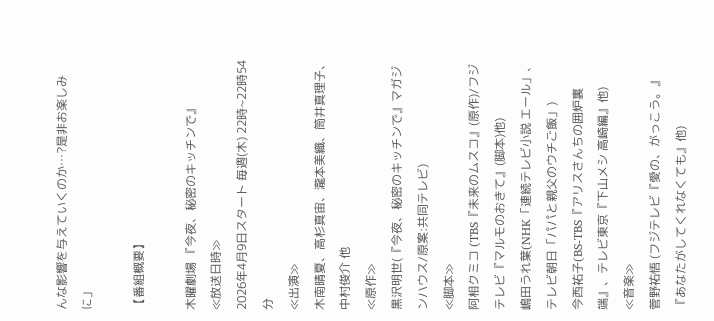んな影響を与えていくのか…?是非お楽しみに」

【番組概要】

木曜劇場 『今夜、秘密のキッチンで』
≪放送日時≫
2026年4月9日スタート 毎週(木) 22時~22時54分
≪出演≫
木南晴夏、高杉真宙、瀧本美織、筒井真理子、中村俊介 他
≪原作≫
黒沢明世(『今夜、秘密のキッチンで』マガジンハウス/原案:共同テレビ)
≪脚本≫
阿相クミコ (TBS『未来のムスコ』(原作)/フジテレビ『マルモのおきて』(脚本)他)
嶋田うれ葉(NHK「連続テレビ小説 エール」、テレビ朝日「パパと親父のウチご飯」)
今西祐子(BS-TBS『アリスさんちの囲炉裏端』、テレビ東京『下山メシ 高崎編』他)
≪音楽≫
菅野祐悟 (フジテレビ『愛の、がっこう。』『あなたがしてくれなくても』他)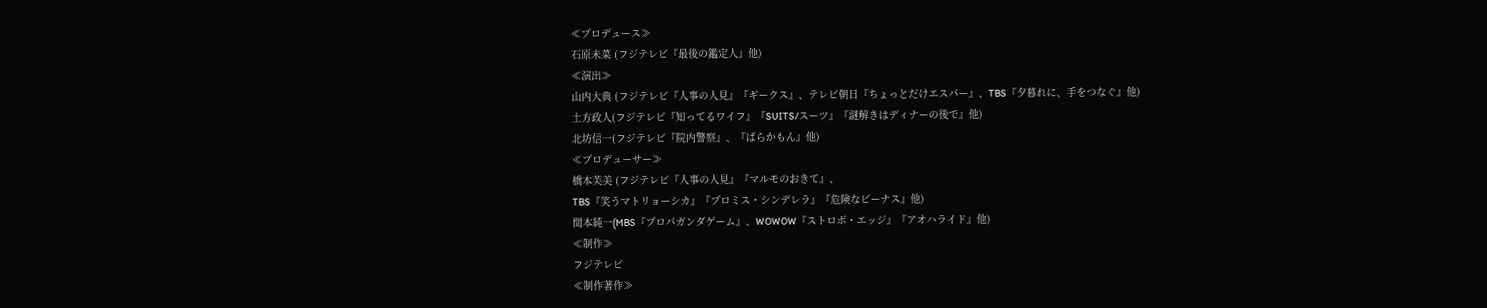≪プロデュース≫
石原未菜 (フジテレビ『最後の鑑定人』他)
≪演出≫
山内大典 (フジテレビ『人事の人見』『ギークス』、テレビ朝日『ちょっとだけエスパー』、TBS『夕暮れに、手をつなぐ』他)
土方政人(フジテレビ『知ってるワイフ』『SUITS/スーツ』『謎解きはディナーの後で』他)
北坊信一(フジテレビ『院内警察』、『ばらかもん』他)
≪プロデューサー≫
橋本芙美 (フジテレビ『人事の人見』『マルモのおきて』、
TBS『笑うマトリョーシカ』『プロミス・シンデレラ』『危険なビーナス』他)
関本純一(MBS『プロパガンダゲーム』、WOWOW『ストロボ・エッジ』『アオハライド』他)
≪制作≫
フジテレビ
≪制作著作≫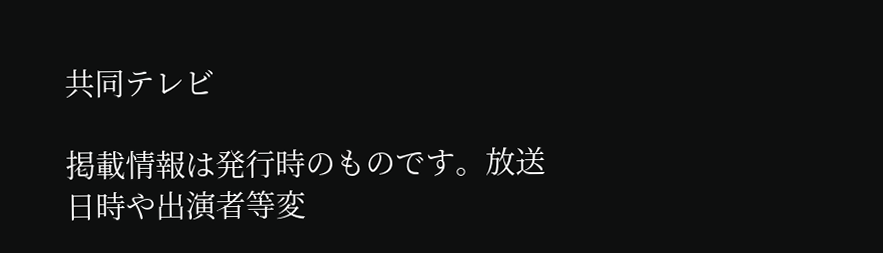共同テレビ

掲載情報は発行時のものです。放送日時や出演者等変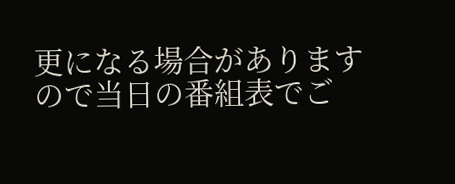更になる場合がありますので当日の番組表でご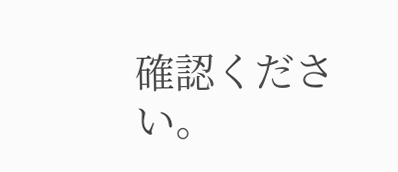確認ください。